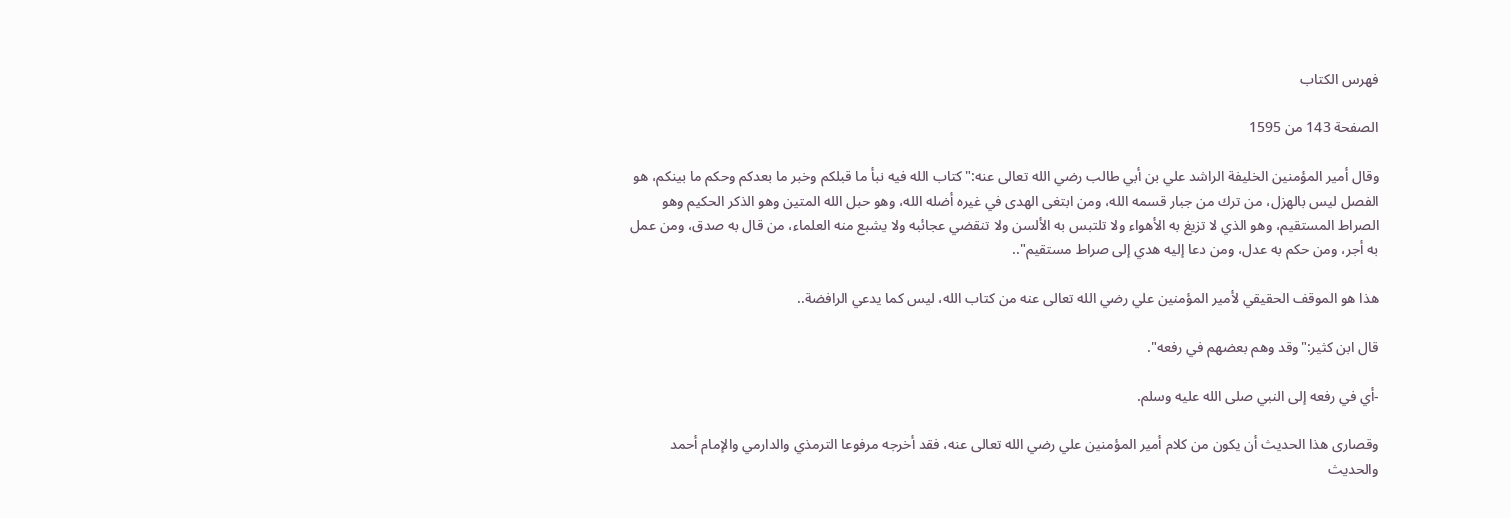فهرس الكتاب

الصفحة 143 من 1595

وقال أمير المؤمنين الخليفة الراشد علي بن أبي طالب رضي الله تعالى عنه:"كتاب الله فيه نبأ ما قبلكم وخبر ما بعدكم وحكم ما بينكم، هو الفصل ليس بالهزل، من ترك من جبار قسمه الله، ومن ابتغى الهدى في غيره أضله الله، وهو حبل الله المتين وهو الذكر الحكيم وهو الصراط المستقيم، وهو الذي لا تزيغ به الأهواء ولا تلتبس به الألسن ولا تنقضي عجائبه ولا يشبع منه العلماء، من قال به صدق، ومن عمل به أجر، ومن حكم به عدل، ومن دعا إليه هدي إلى صراط مستقيم"..

هذا هو الموقف الحقيقي لأمير المؤمنين علي رضي الله تعالى عنه من كتاب الله، ليس كما يدعي الرافضة..

قال ابن كثير:"وقد وهم بعضهم في رفعه".

-أي في رفعه إلى النبي صلى الله عليه وسلم.

وقصارى هذا الحديث أن يكون من كلام أمير المؤمنين علي رضي الله تعالى عنه، فقد أخرجه مرفوعا الترمذي والدارمي والإمام أحمد والحديث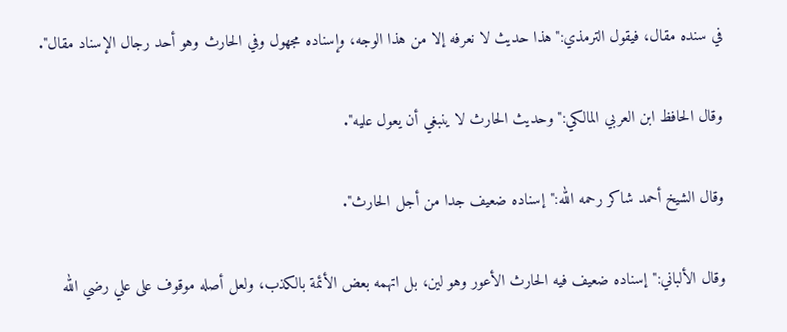في سنده مقال، فيقول الترمذي:"هذا حديث لا نعرفه إلا من هذا الوجه، وإسناده مجهول وفي الحارث وهو أحد رجال الإسناد مقال".

وقال الحافظ ابن العربي المالكي:"وحديث الحارث لا ينبغي أن يعول عليه".

وقال الشيخ أحمد شاكر رحمه الله:"إسناده ضعيف جدا من أجل الحارث".

وقال الألباني:"إسناده ضعيف فيه الحارث الأعور وهو لين، بل اتهمه بعض الأئمة بالكذب، ولعل أصله موقوف على علي رضي الله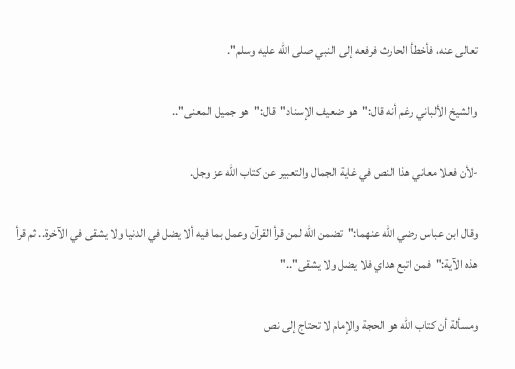تعالى عنه، فأخطأ الحارث فرفعه إلى النبي صلى الله عليه وسلم".

والشيخ الألباني رغم أنه قال:"هو ضعيف الإسناد"قال:"هو جميل المعنى"..

-لأن فعلا معاني هذا النص في غاية الجمال والتعبير عن كتاب الله عز وجل.

وقال ابن عباس رضي الله عنهما:"تضمن الله لمن قرأ القرآن وعمل بما فيه ألا يضل في الدنيا ولا يشقى في الآخرة.. ثم قرأ هذه الآية:"فمن اتبع هداي فلا يضل ولا يشقى".."

ومسألة أن كتاب الله هو الحجة والإمام لا تحتاج إلى نص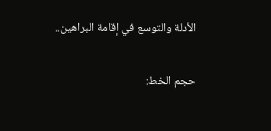الأدلة والتوسع في إقامة البراهين..

حجم الخط: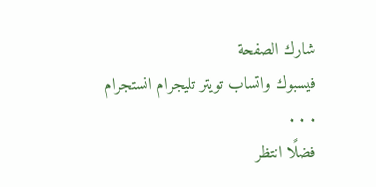شارك الصفحة
فيسبوك واتساب تويتر تليجرام انستجرام
. . .
فضلًا انتظر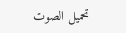تحميل الصوت